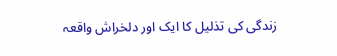زندگی کی تذلیل کا ایک اور دلخراش واقعہ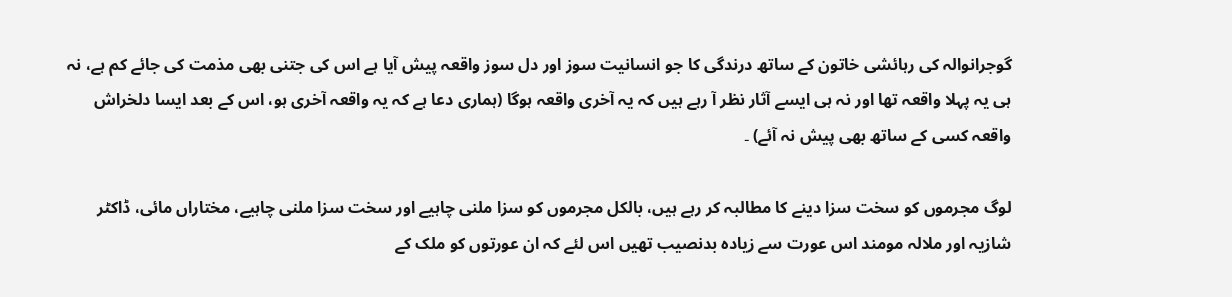گوجرانوالہ کی رہائشی خاتون کے ساتھ درندگی کا جو انسانیت سوز اور دل سوز واقعہ پیش آیا ہے اس کی جتنی بھی مذمت کی جائے کم ہے، نہ ہی یہ پہلا واقعہ تھا اور نہ ہی ایسے آثار نظر آ رہے ہیں کہ یہ آخری واقعہ ہوگا (ہماری دعا ہے کہ یہ واقعہ آخری ہو، اس کے بعد ایسا دلخراش واقعہ کسی کے ساتھ بھی پیش نہ آئے) ۔

لوگ مجرموں کو سخت سزا دینے کا مطالبہ کر رہے ہیں، بالکل مجرموں کو سزا ملنی چاہیے اور سخت سزا ملنی چاہیے، مختاراں مائی، ڈاکٹر شازیہ اور ملالہ مومند اس عورت سے زیادہ بدنصیب تھیں اس لئے کہ ان عورتوں کو ملک کے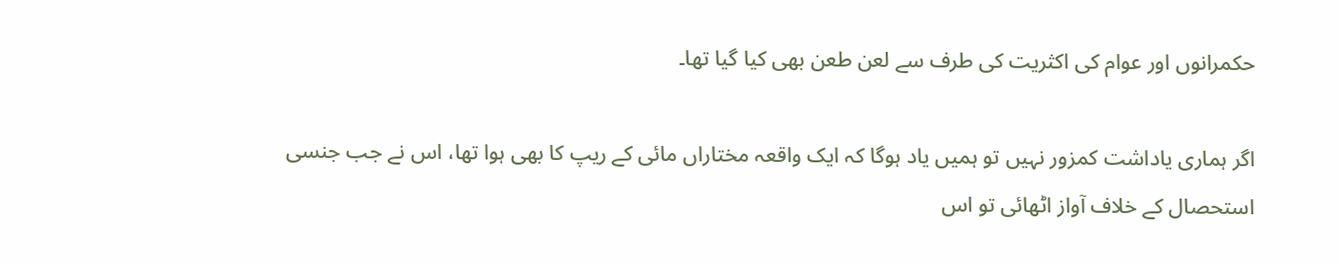حکمرانوں اور عوام کی اکثریت کی طرف سے لعن طعن بھی کیا گیا تھا۔

اگر ہماری یاداشت کمزور نہیں تو ہمیں یاد ہوگا کہ ایک واقعہ مختاراں مائی کے ریپ کا بھی ہوا تھا، اس نے جب جنسی استحصال کے خلاف آواز اٹھائی تو اس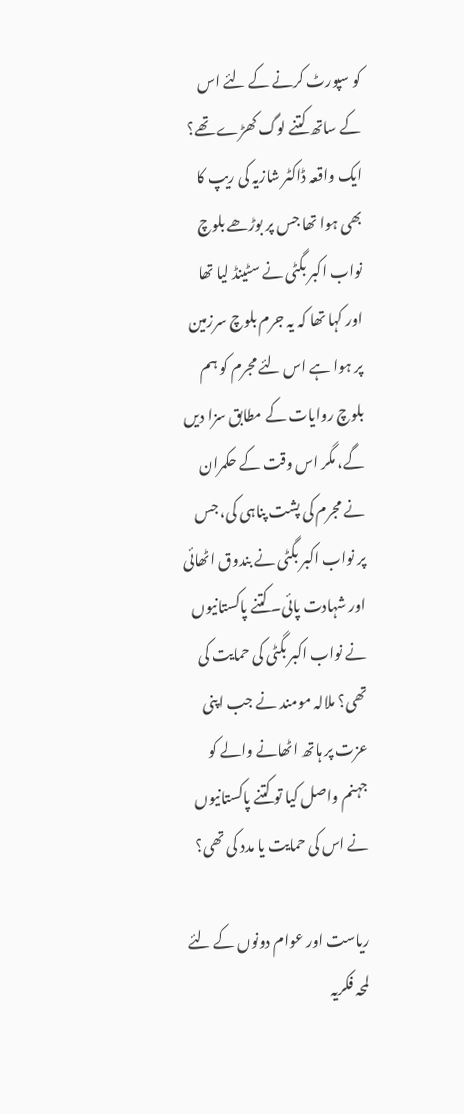کو سپورٹ کرنے کے لئے اس کے ساتھ کتنے لوگ کھڑے تھے؟ ایک واقعہ ڈاکٹر شازیہ کی ریپ کا بھی ہوا تھا جس پر بوڑھے بلوچ نواب اکبر بگٹی نے سٹینڈ لیا تھا اور کہا تھا کہ یہ جرم بلوچ سرزمین پر ہوا ہے اس لئے مجرم کو ہم بلوچ روایات کے مطابق سزا دیں گے، مگر اس وقت کے حکمران نے مجرم کی پشت پناہی کی، جس پر نواب اکبر بگٹی نے بندوق اٹھائی اور شہادت پائی۔ کتنے پاکستانیوں نے نواب اکبر بگٹی کی حمایت کی تھی؟ ملالہ مومند نے جب اپنی عزت پر ہاتھ اٹھانے والے کو جہنم واصل کیا تو کتنے پاکستانیوں نے اس کی حمایت یا مدد کی تھی؟

ریاست اور عوام دونوں کے لئے لمحہ فکریہ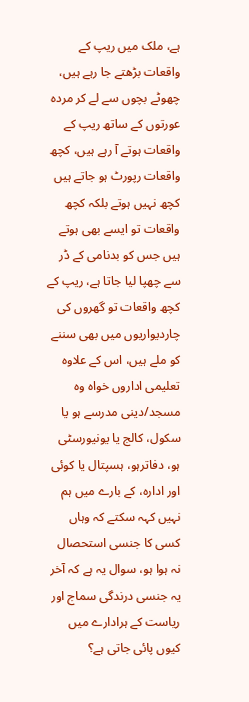ہے، ملک میں ریپ کے واقعات بڑھتے جا رہے ہیں، چھوٹے بچوں سے لے کر مردہ عورتوں کے ساتھ ریپ کے واقعات ہوتے آ رہے ہیں، کچھ واقعات رپورٹ ہو جاتے ہیں کچھ نہیں ہوتے بلکہ کچھ واقعات تو ایسے بھی ہوتے ہیں جس کو بدنامی کے ڈر سے چھپا لیا جاتا ہے، ریپ کے کچھ واقعات تو گھروں کی چاردیواریوں میں بھی سننے کو ملے ہیں، اس کے علاوہ تعلیمی اداروں خواہ وہ مسجد/دینی مدرسے ہو یا سکول، کالج یا یونیورسٹی ہو، دفاترہو، ہسپتال یا کوئی اور ادارہ، کے بارے میں ہم نہیں کہہ سکتے کہ وہاں کسی کا جنسی استحصال نہ ہوا ہو، سوال یہ ہے کہ آخر یہ جنسی درندگی سماج اور ریاست کے ہرادارے میں کیوں پائی جاتی ہے؟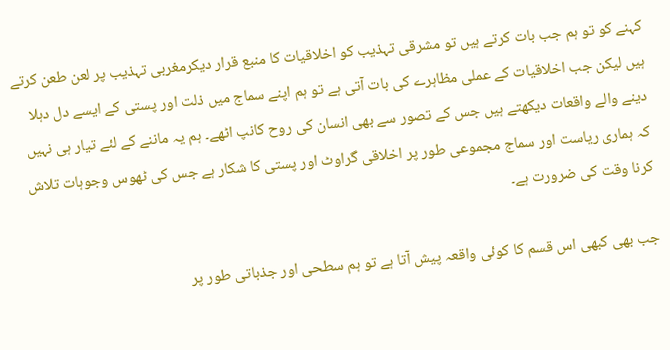کہنے کو تو ہم جب بات کرتے ہیں تو مشرقی تہذیب کو اخلاقیات کا منبع قرار دیکرمغربی تہذیب پر لعن طعن کرتے ہیں لیکن جب اخلاقیات کے عملی مظاہرے کی بات آتی ہے تو ہم اپنے سماج میں ذلت اور پستی کے ایسے دل دہلا دینے والے واقعات دیکھتے ہیں جس کے تصور سے بھی انسان کی روح کانپ اٹھے۔ ہم یہ ماننے کے لئے تیار ہی نہیں کہ ہماری ریاست اور سماج مجموعی طور پر اخلاقی گراوٹ اور پستی کا شکار ہے جس کی ٹھوس وجوہات تلاش کرنا وقت کی ضرورت ہے۔

جب بھی کبھی اس قسم کا کوئی واقعہ پیش آتا ہے تو ہم سطحی اور جذباتی طور پر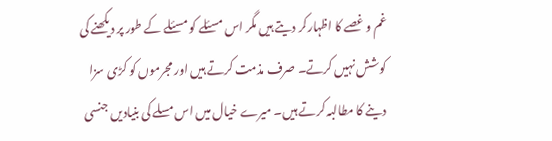غم و غصے کا اظہارکر دیتے ہیں مگر اس مسئلے کو مسئلے کے طور پر دیکھنے کی کوشش نہیں کرتے۔ صرف مذمت کرتے ہیں اور مجرموں کو کڑی سزا دینے کا مطالبہ کرتے ہیں۔ میرے خیال میں اس مسلے کی بنیادیں جنسی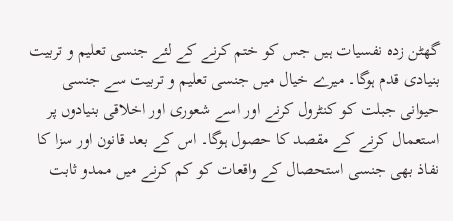گھٹن زدہ نفسیات ہیں جس کو ختم کرنے کے لئے جنسی تعلیم و تربیت بنیادی قدم ہوگا۔ میرے خیال میں جنسی تعلیم و تربیت سے جنسی حیوانی جبلت کو کنٹرول کرنے اور اسے شعوری اور اخلاقی بنیادوں پر استعمال کرنے کے مقصد کا حصول ہوگا۔ اس کے بعد قانون اور سزا کا نفاذ بھی جنسی استحصال کے واقعات کو کم کرنے میں ممدو ثابت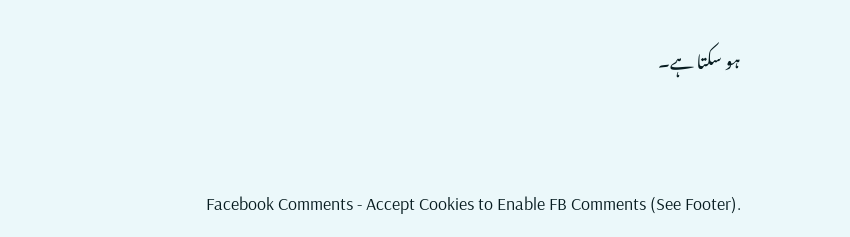ہو سکتا ہے۔


Facebook Comments - Accept Cookies to Enable FB Comments (See Footer).